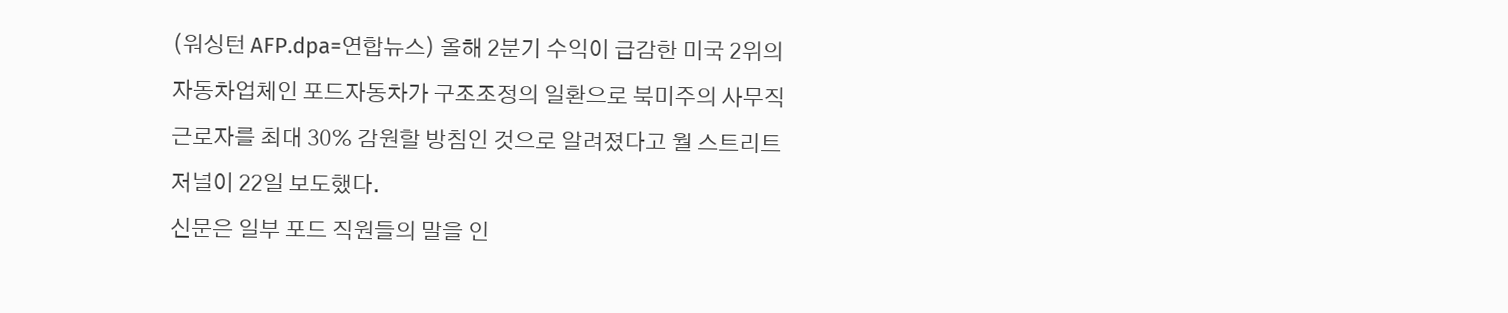(워싱턴 AFP.dpa=연합뉴스) 올해 2분기 수익이 급감한 미국 2위의 자동차업체인 포드자동차가 구조조정의 일환으로 북미주의 사무직 근로자를 최대 30% 감원할 방침인 것으로 알려졌다고 월 스트리트 저널이 22일 보도했다.
신문은 일부 포드 직원들의 말을 인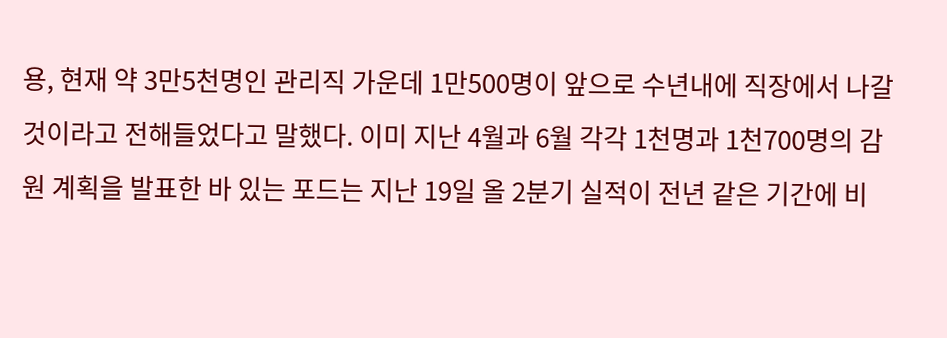용, 현재 약 3만5천명인 관리직 가운데 1만500명이 앞으로 수년내에 직장에서 나갈 것이라고 전해들었다고 말했다. 이미 지난 4월과 6월 각각 1천명과 1천700명의 감원 계획을 발표한 바 있는 포드는 지난 19일 올 2분기 실적이 전년 같은 기간에 비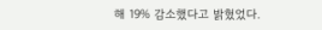해 19% 감소했다고 밝혔었다.